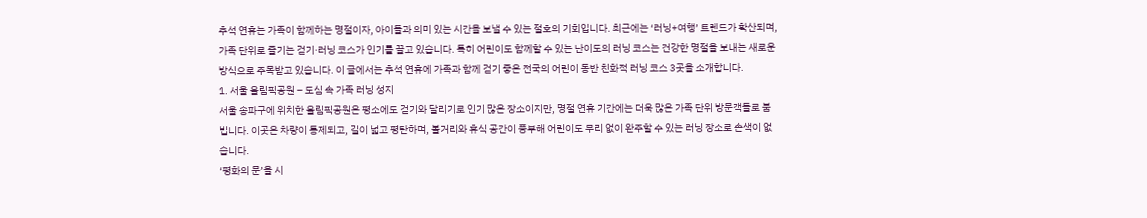추석 연휴는 가족이 함께하는 명절이자, 아이들과 의미 있는 시간을 보낼 수 있는 절호의 기회입니다. 최근에는 ‘러닝+여행’ 트렌드가 확산되며, 가족 단위로 즐기는 걷기·러닝 코스가 인기를 끌고 있습니다. 특히 어린이도 함께할 수 있는 난이도의 러닝 코스는 건강한 명절을 보내는 새로운 방식으로 주목받고 있습니다. 이 글에서는 추석 연휴에 가족과 함께 걷기 좋은 전국의 어린이 동반 친화적 러닝 코스 3곳을 소개합니다.
1. 서울 올림픽공원 – 도심 속 가족 러닝 성지
서울 송파구에 위치한 올림픽공원은 평소에도 걷기와 달리기로 인기 많은 장소이지만, 명절 연휴 기간에는 더욱 많은 가족 단위 방문객들로 붐빕니다. 이곳은 차량이 통제되고, 길이 넓고 평탄하며, 볼거리와 휴식 공간이 풍부해 어린이도 무리 없이 완주할 수 있는 러닝 장소로 손색이 없습니다.
‘평화의 문’을 시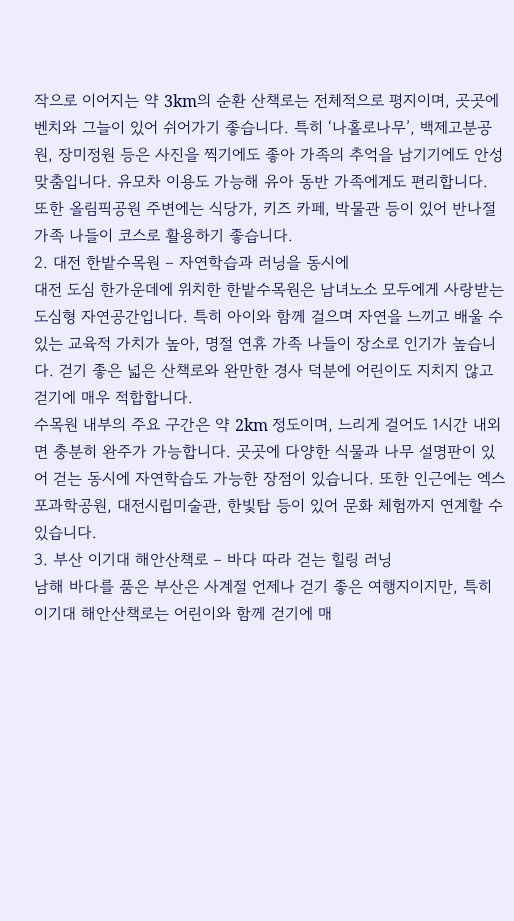작으로 이어지는 약 3km의 순환 산책로는 전체적으로 평지이며, 곳곳에 벤치와 그늘이 있어 쉬어가기 좋습니다. 특히 ‘나홀로나무’, 백제고분공원, 장미정원 등은 사진을 찍기에도 좋아 가족의 추억을 남기기에도 안성맞춤입니다. 유모차 이용도 가능해 유아 동반 가족에게도 편리합니다.
또한 올림픽공원 주변에는 식당가, 키즈 카페, 박물관 등이 있어 반나절 가족 나들이 코스로 활용하기 좋습니다.
2. 대전 한밭수목원 – 자연학습과 러닝을 동시에
대전 도심 한가운데에 위치한 한밭수목원은 남녀노소 모두에게 사랑받는 도심형 자연공간입니다. 특히 아이와 함께 걸으며 자연을 느끼고 배울 수 있는 교육적 가치가 높아, 명절 연휴 가족 나들이 장소로 인기가 높습니다. 걷기 좋은 넓은 산책로와 완만한 경사 덕분에 어린이도 지치지 않고 걷기에 매우 적합합니다.
수목원 내부의 주요 구간은 약 2km 정도이며, 느리게 걸어도 1시간 내외면 충분히 완주가 가능합니다. 곳곳에 다양한 식물과 나무 설명판이 있어 걷는 동시에 자연학습도 가능한 장점이 있습니다. 또한 인근에는 엑스포과학공원, 대전시립미술관, 한빛탑 등이 있어 문화 체험까지 연계할 수 있습니다.
3. 부산 이기대 해안산책로 – 바다 따라 걷는 힐링 러닝
남해 바다를 품은 부산은 사계절 언제나 걷기 좋은 여행지이지만, 특히 이기대 해안산책로는 어린이와 함께 걷기에 매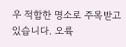우 적합한 명소로 주목받고 있습니다. 오륙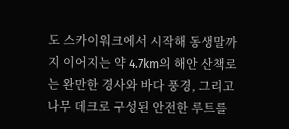도 스카이워크에서 시작해 동생말까지 이어지는 약 4.7km의 해안 산책로는 완만한 경사와 바다 풍경, 그리고 나무 데크로 구성된 안전한 루트를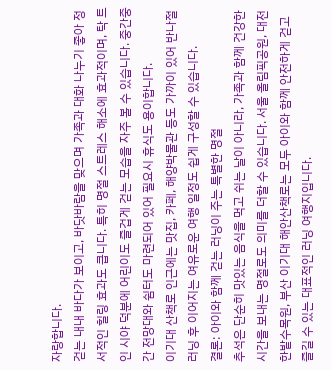자랑합니다.
걷는 내내 바다가 보이고, 바닷바람을 맞으며 가족과 대화 나누기 좋아 정서적인 힐링 효과도 큽니다. 특히 명절 스트레스 해소에 효과적이며, 탁 트인 시야 덕분에 어린이도 즐겁게 걷는 모습을 자주 볼 수 있습니다. 중간중간 전망대와 쉼터도 마련되어 있어 필요시 휴식도 용이합니다.
이기대 산책로 인근에는 맛집, 카페, 해양박물관 등도 가까이 있어 반나절 러닝 후 이어지는 여유로운 여행 일정도 쉽게 구성할 수 있습니다.
결론: 아이와 함께 걷는 러닝이 주는 특별한 명절
추석은 단순히 맛있는 음식을 먹고 쉬는 날이 아니라, 가족과 함께 건강한 시간을 보내는 명절로도 의미를 더할 수 있습니다. 서울 올림픽공원, 대전 한밭수목원, 부산 이기대 해안산책로는 모두 아이와 함께 안전하게 걷고 즐길 수 있는 대표적인 러닝 여행지입니다.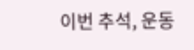이번 추석, 운동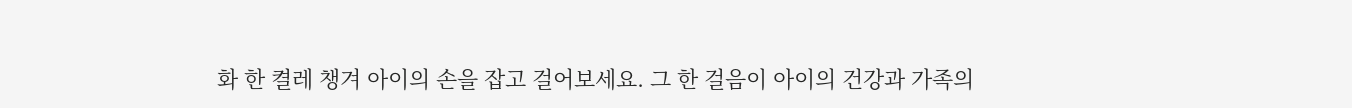화 한 켤레 챙겨 아이의 손을 잡고 걸어보세요. 그 한 걸음이 아이의 건강과 가족의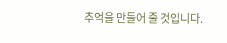추억을 만들어 줄 것입니다.